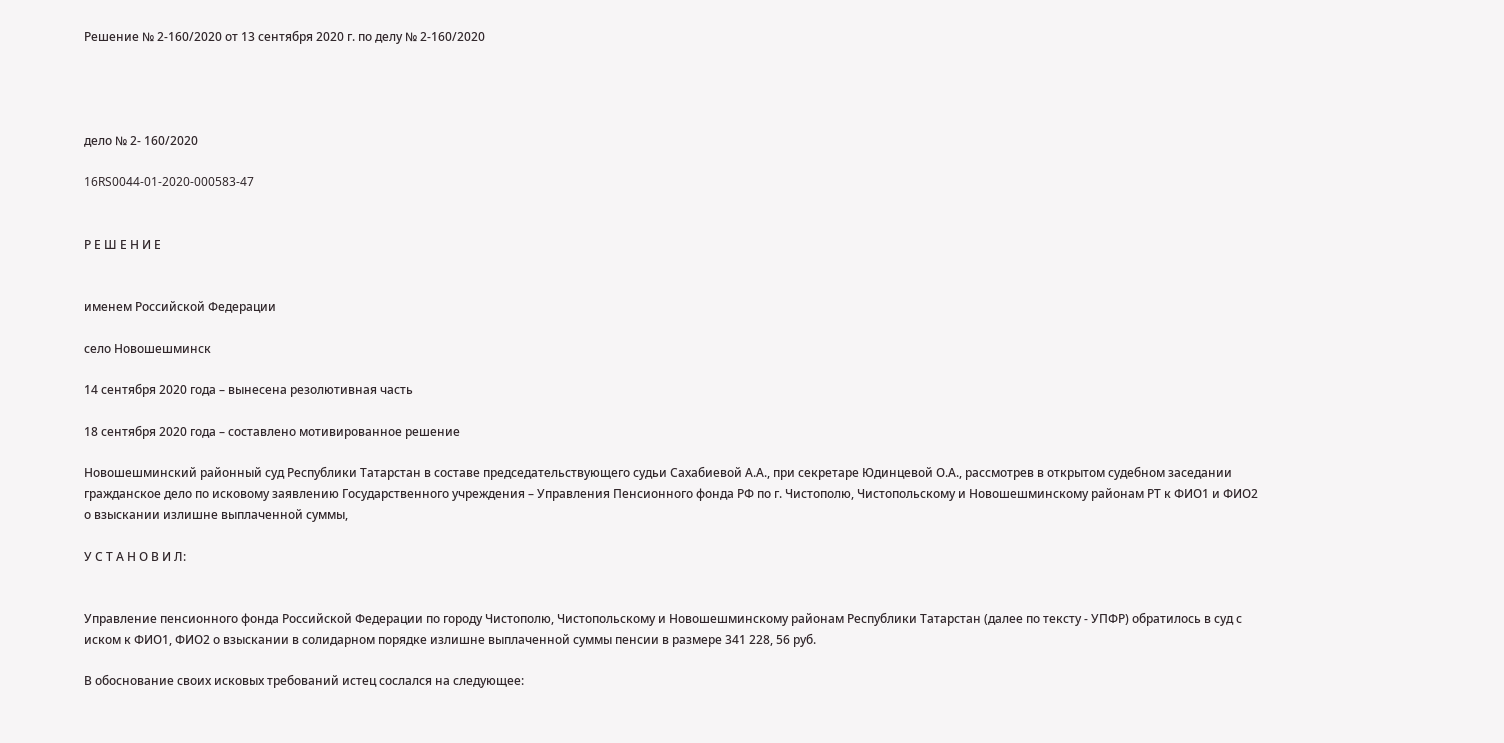Решение № 2-160/2020 от 13 сентября 2020 г. по делу № 2-160/2020




дело № 2- 160/2020

16RS0044-01-2020-000583-47


Р Е Ш Е Н И Е


именем Российской Федерации

село Новошешминск

14 сентября 2020 года – вынесена резолютивная часть

18 сентября 2020 года – составлено мотивированное решение

Новошешминский районный суд Республики Татарстан в составе председательствующего судьи Сахабиевой А.А., при секретаре Юдинцевой О.А., рассмотрев в открытом судебном заседании гражданское дело по исковому заявлению Государственного учреждения – Управления Пенсионного фонда РФ по г. Чистополю, Чистопольскому и Новошешминскому районам РТ к ФИО1 и ФИО2 о взыскании излишне выплаченной суммы,

У С Т А Н О В И Л:


Управление пенсионного фонда Российской Федерации по городу Чистополю, Чистопольскому и Новошешминскому районам Республики Татарстан (далее по тексту - УПФР) обратилось в суд с иском к ФИО1, ФИО2 о взыскании в солидарном порядке излишне выплаченной суммы пенсии в размере 341 228, 56 руб.

В обоснование своих исковых требований истец сослался на следующее: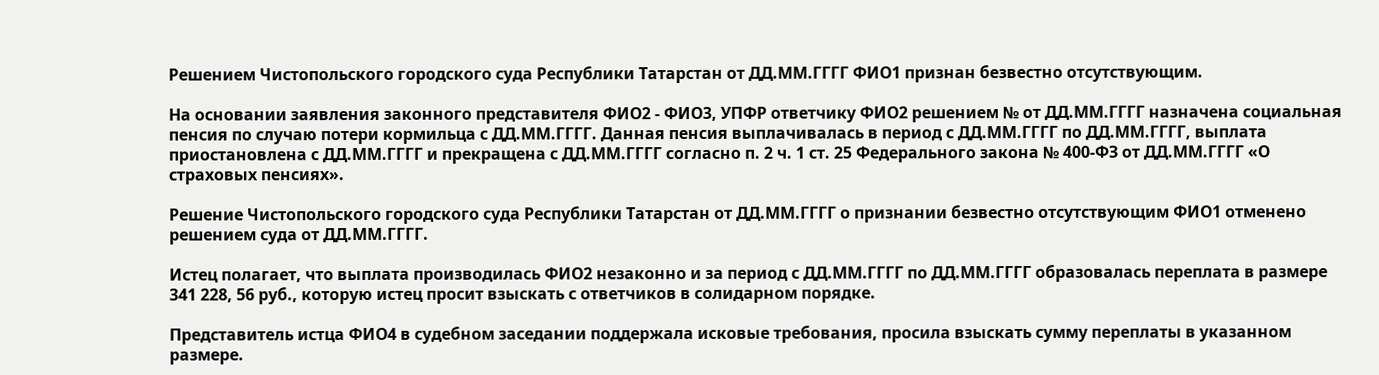Решением Чистопольского городского суда Республики Татарстан от ДД.ММ.ГГГГ ФИО1 признан безвестно отсутствующим.

На основании заявления законного представителя ФИО2 - ФИО3, УПФР ответчику ФИО2 решением № от ДД.ММ.ГГГГ назначена социальная пенсия по случаю потери кормильца с ДД.ММ.ГГГГ. Данная пенсия выплачивалась в период с ДД.ММ.ГГГГ по ДД.ММ.ГГГГ, выплата приостановлена с ДД.ММ.ГГГГ и прекращена с ДД.ММ.ГГГГ согласно п. 2 ч. 1 ст. 25 Федерального закона № 400-ФЗ от ДД.ММ.ГГГГ «О страховых пенсиях».

Решение Чистопольского городского суда Республики Татарстан от ДД.ММ.ГГГГ о признании безвестно отсутствующим ФИО1 отменено решением суда от ДД.ММ.ГГГГ.

Истец полагает, что выплата производилась ФИО2 незаконно и за период с ДД.ММ.ГГГГ по ДД.ММ.ГГГГ образовалась переплата в размере 341 228, 56 руб., которую истец просит взыскать с ответчиков в солидарном порядке.

Представитель истца ФИО4 в судебном заседании поддержала исковые требования, просила взыскать сумму переплаты в указанном размере.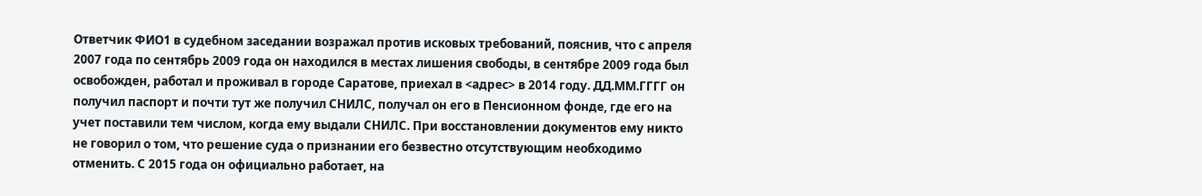Ответчик ФИО1 в судебном заседании возражал против исковых требований, пояснив, что с апреля 2007 года по сентябрь 2009 года он находился в местах лишения свободы, в сентябре 2009 года был освобожден, работал и проживал в городе Саратове, приехал в <адрес> в 2014 году. ДД.ММ.ГГГГ он получил паспорт и почти тут же получил СНИЛС, получал он его в Пенсионном фонде, где его на учет поставили тем числом, когда ему выдали СНИЛС. При восстановлении документов ему никто не говорил о том, что решение суда о признании его безвестно отсутствующим необходимо отменить. С 2015 года он официально работает, на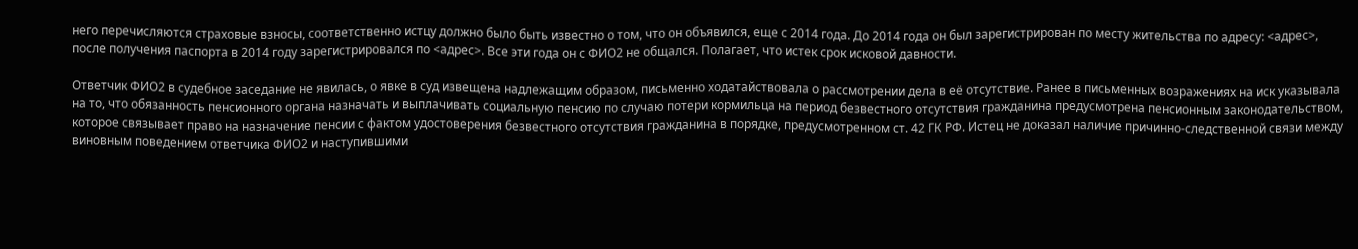него перечисляются страховые взносы, соответственно истцу должно было быть известно о том, что он объявился, еще с 2014 года. До 2014 года он был зарегистрирован по месту жительства по адресу: <адрес>, после получения паспорта в 2014 году зарегистрировался по <адрес>. Все эти года он с ФИО2 не общался. Полагает, что истек срок исковой давности.

Ответчик ФИО2 в судебное заседание не явилась, о явке в суд извещена надлежащим образом, письменно ходатайствовала о рассмотрении дела в её отсутствие. Ранее в письменных возражениях на иск указывала на то, что обязанность пенсионного органа назначать и выплачивать социальную пенсию по случаю потери кормильца на период безвестного отсутствия гражданина предусмотрена пенсионным законодательством, которое связывает право на назначение пенсии с фактом удостоверения безвестного отсутствия гражданина в порядке, предусмотренном ст. 42 ГК РФ. Истец не доказал наличие причинно-следственной связи между виновным поведением ответчика ФИО2 и наступившими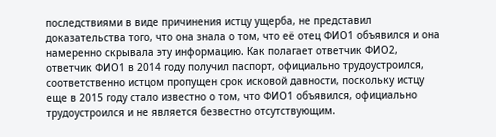последствиями в виде причинения истцу ущерба, не представил доказательства того, что она знала о том, что её отец ФИО1 объявился и она намеренно скрывала эту информацию. Как полагает ответчик ФИО2, ответчик ФИО1 в 2014 году получил паспорт, официально трудоустроился, соответственно истцом пропущен срок исковой давности, поскольку истцу еще в 2015 году стало известно о том, что ФИО1 объявился, официально трудоустроился и не является безвестно отсутствующим.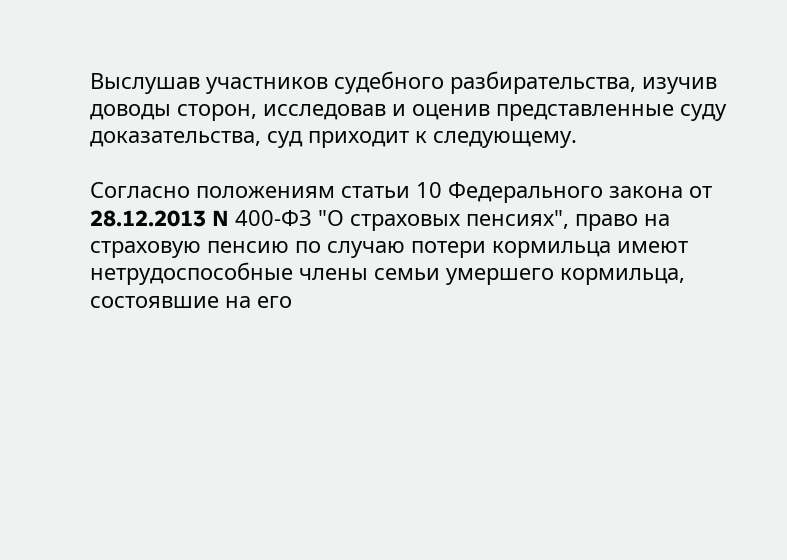Выслушав участников судебного разбирательства, изучив доводы сторон, исследовав и оценив представленные суду доказательства, суд приходит к следующему.

Согласно положениям статьи 10 Федерального закона от 28.12.2013 N 400-ФЗ "О страховых пенсиях", право на страховую пенсию по случаю потери кормильца имеют нетрудоспособные члены семьи умершего кормильца, состоявшие на его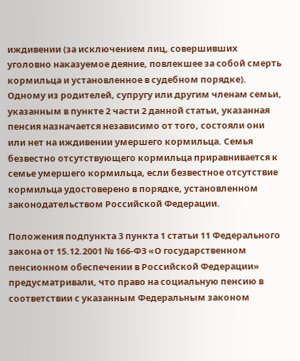иждивении (за исключением лиц, совершивших уголовно наказуемое деяние, повлекшее за собой смерть кормильца и установленное в судебном порядке). Одному из родителей, супругу или другим членам семьи, указанным в пункте 2 части 2 данной статьи, указанная пенсия назначается независимо от того, состояли они или нет на иждивении умершего кормильца. Семья безвестно отсутствующего кормильца приравнивается к семье умершего кормильца, если безвестное отсутствие кормильца удостоверено в порядке, установленном законодательством Российской Федерации.

Положения подпункта 3 пункта 1 статьи 11 Федерального закона от 15.12.2001 № 166-ФЗ «О государственном пенсионном обеспечении в Российской Федерации» предусматривали, что право на социальную пенсию в соответствии с указанным Федеральным законом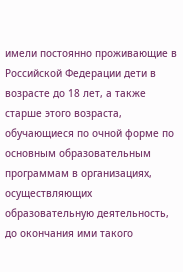имели постоянно проживающие в Российской Федерации дети в возрасте до 18 лет, а также старше этого возраста, обучающиеся по очной форме по основным образовательным программам в организациях, осуществляющих образовательную деятельность, до окончания ими такого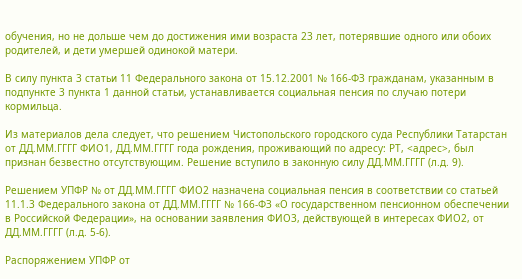обучения, но не дольше чем до достижения ими возраста 23 лет, потерявшие одного или обоих родителей, и дети умершей одинокой матери.

В силу пункта 3 статьи 11 Федерального закона от 15.12.2001 № 166-ФЗ гражданам, указанным в подпункте 3 пункта 1 данной статьи, устанавливается социальная пенсия по случаю потери кормильца.

Из материалов дела следует, что решением Чистопольского городского суда Республики Татарстан от ДД.ММ.ГГГГ ФИО1, ДД.ММ.ГГГГ года рождения, проживающий по адресу: РТ, <адрес>, был признан безвестно отсутствующим. Решение вступило в законную силу ДД.ММ.ГГГГ (л.д. 9).

Решением УПФР № от ДД.ММ.ГГГГ ФИО2 назначена социальная пенсия в соответствии со статьей 11.1.3 Федерального закона от ДД.ММ.ГГГГ № 166-ФЗ «О государственном пенсионном обеспечении в Российской Федерации», на основании заявления ФИО3, действующей в интересах ФИО2, от ДД.ММ.ГГГГ (л.д. 5-6).

Распоряжением УПФР от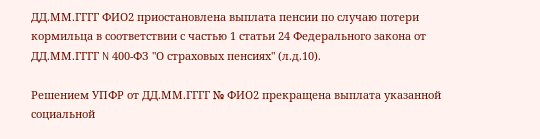ДД.ММ.ГГГГ ФИО2 приостановлена выплата пенсии по случаю потери кормильца в соответствии с частью 1 статьи 24 Федерального закона от ДД.ММ.ГГГГ N 400-ФЗ "О страховых пенсиях" (л.д.10).

Решением УПФР от ДД.ММ.ГГГГ № ФИО2 прекращена выплата указанной социальной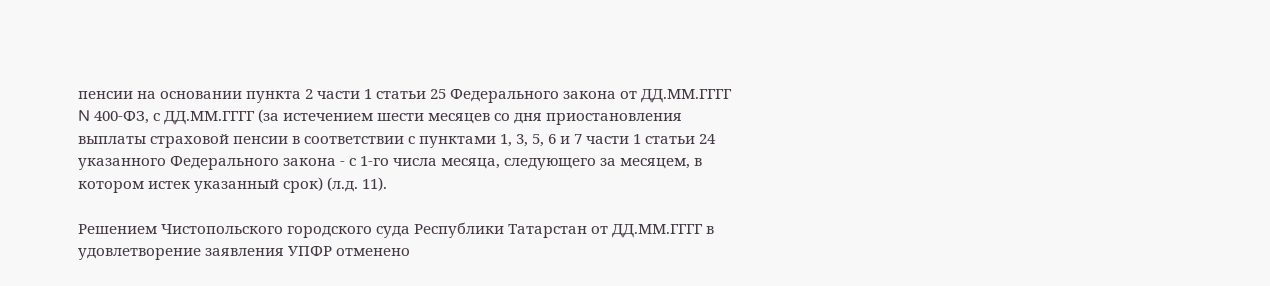пенсии на основании пункта 2 части 1 статьи 25 Федерального закона от ДД.ММ.ГГГГ N 400-ФЗ, с ДД.ММ.ГГГГ (за истечением шести месяцев со дня приостановления выплаты страховой пенсии в соответствии с пунктами 1, 3, 5, 6 и 7 части 1 статьи 24 указанного Федерального закона - с 1-го числа месяца, следующего за месяцем, в котором истек указанный срок) (л.д. 11).

Решением Чистопольского городского суда Республики Татарстан от ДД.ММ.ГГГГ в удовлетворение заявления УПФР отменено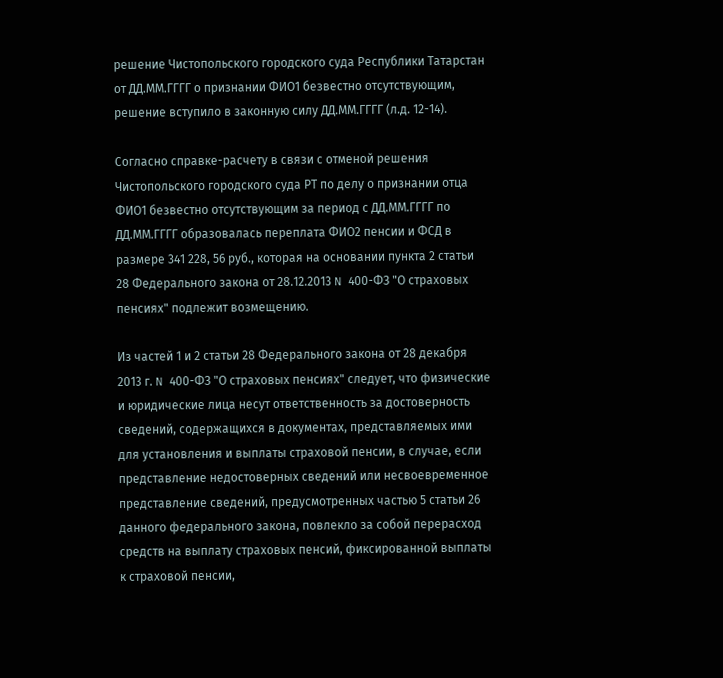решение Чистопольского городского суда Республики Татарстан от ДД.ММ.ГГГГ о признании ФИО1 безвестно отсутствующим, решение вступило в законную силу ДД.ММ.ГГГГ (л.д. 12-14).

Согласно справке-расчету в связи с отменой решения Чистопольского городского суда РТ по делу о признании отца ФИО1 безвестно отсутствующим за период с ДД.ММ.ГГГГ по ДД.ММ.ГГГГ образовалась переплата ФИО2 пенсии и ФСД в размере 341 228, 56 руб., которая на основании пункта 2 статьи 28 Федерального закона от 28.12.2013 N 400-ФЗ "О страховых пенсиях" подлежит возмещению.

Из частей 1 и 2 статьи 28 Федерального закона от 28 декабря 2013 г. N 400-ФЗ "О страховых пенсиях" следует, что физические и юридические лица несут ответственность за достоверность сведений, содержащихся в документах, представляемых ими для установления и выплаты страховой пенсии, в случае, если представление недостоверных сведений или несвоевременное представление сведений, предусмотренных частью 5 статьи 26 данного федерального закона, повлекло за собой перерасход средств на выплату страховых пенсий, фиксированной выплаты к страховой пенсии,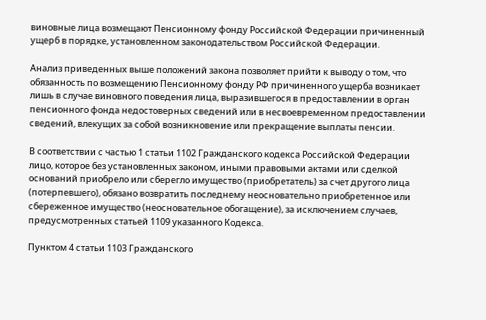виновные лица возмещают Пенсионному фонду Российской Федерации причиненный ущерб в порядке, установленном законодательством Российской Федерации.

Анализ приведенных выше положений закона позволяет прийти к выводу о том, что обязанность по возмещению Пенсионному фонду РФ причиненного ущерба возникает лишь в случае виновного поведения лица, выразившегося в предоставлении в орган пенсионного фонда недостоверных сведений или в несвоевременном предоставлении сведений, влекущих за собой возникновение или прекращение выплаты пенсии.

В соответствии с частью 1 статьи 1102 Гражданского кодекса Российской Федерации лицо, которое без установленных законом, иными правовыми актами или сделкой оснований приобрело или сберегло имущество (приобретатель) за счет другого лица (потерпевшего), обязано возвратить последнему неосновательно приобретенное или сбереженное имущество (неосновательное обогащение), за исключением случаев, предусмотренных статьей 1109 указанного Кодекса.

Пунктом 4 статьи 1103 Гражданского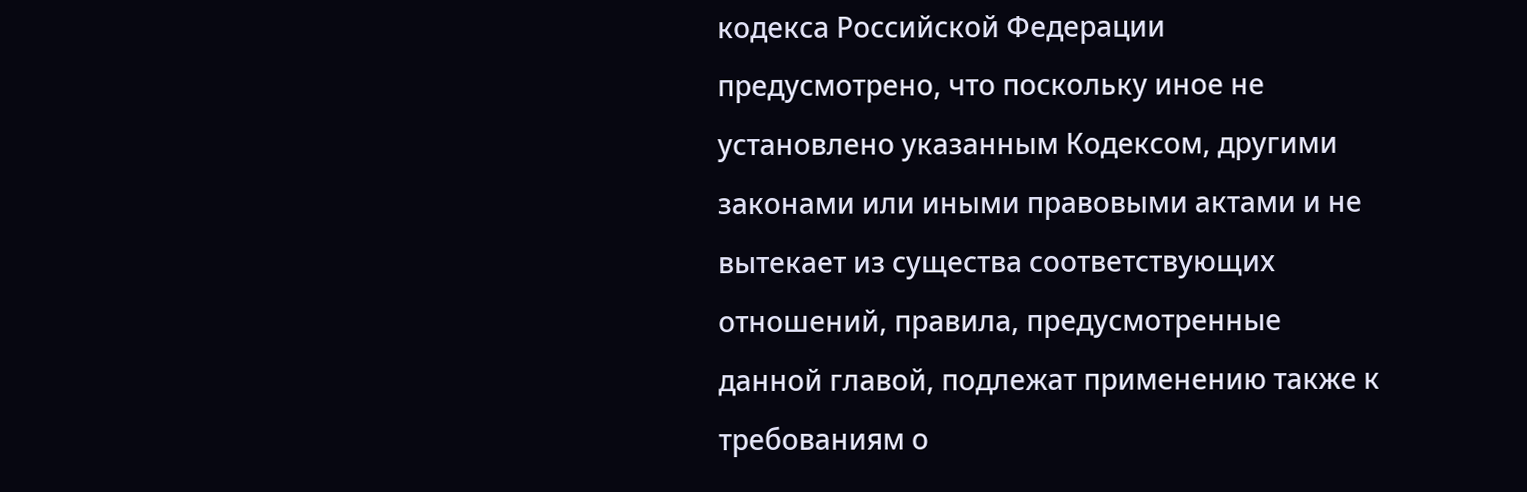кодекса Российской Федерации предусмотрено, что поскольку иное не установлено указанным Кодексом, другими законами или иными правовыми актами и не вытекает из существа соответствующих отношений, правила, предусмотренные данной главой, подлежат применению также к требованиям о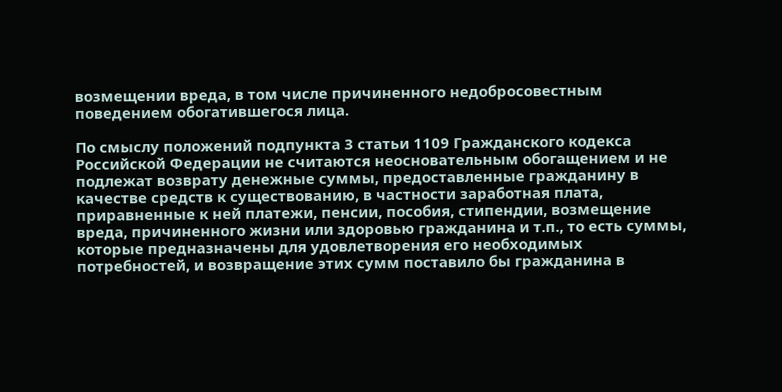возмещении вреда, в том числе причиненного недобросовестным поведением обогатившегося лица.

По смыслу положений подпункта 3 статьи 1109 Гражданского кодекса Российской Федерации не считаются неосновательным обогащением и не подлежат возврату денежные суммы, предоставленные гражданину в качестве средств к существованию, в частности заработная плата, приравненные к ней платежи, пенсии, пособия, стипендии, возмещение вреда, причиненного жизни или здоровью гражданина и т.п., то есть суммы, которые предназначены для удовлетворения его необходимых потребностей, и возвращение этих сумм поставило бы гражданина в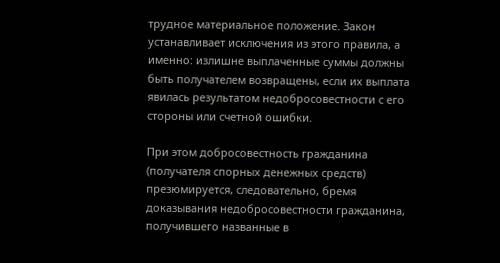трудное материальное положение. Закон устанавливает исключения из этого правила, а именно: излишне выплаченные суммы должны быть получателем возвращены, если их выплата явилась результатом недобросовестности с его стороны или счетной ошибки.

При этом добросовестность гражданина (получателя спорных денежных средств) презюмируется, следовательно, бремя доказывания недобросовестности гражданина, получившего названные в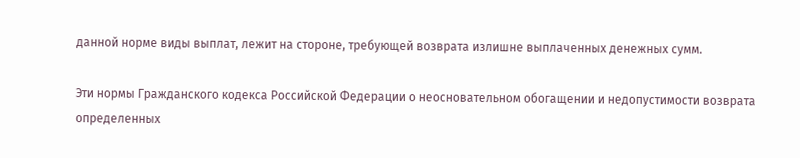данной норме виды выплат, лежит на стороне, требующей возврата излишне выплаченных денежных сумм.

Эти нормы Гражданского кодекса Российской Федерации о неосновательном обогащении и недопустимости возврата определенных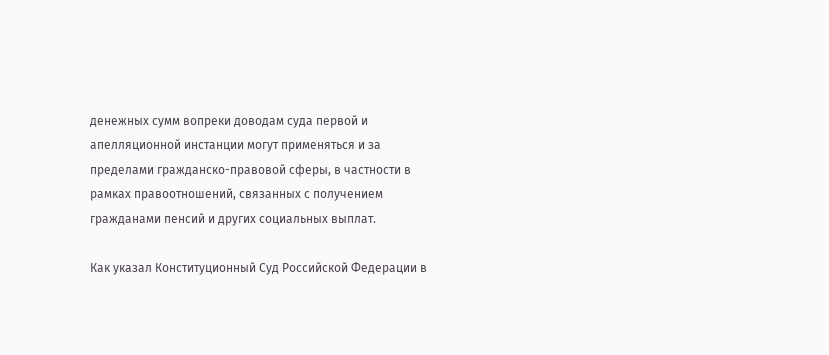денежных сумм вопреки доводам суда первой и апелляционной инстанции могут применяться и за пределами гражданско-правовой сферы, в частности в рамках правоотношений, связанных с получением гражданами пенсий и других социальных выплат.

Как указал Конституционный Суд Российской Федерации в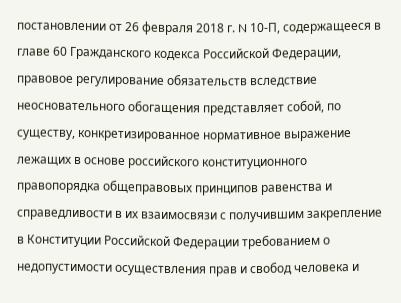постановлении от 26 февраля 2018 г. N 10-П, содержащееся в главе 60 Гражданского кодекса Российской Федерации, правовое регулирование обязательств вследствие неосновательного обогащения представляет собой, по существу, конкретизированное нормативное выражение лежащих в основе российского конституционного правопорядка общеправовых принципов равенства и справедливости в их взаимосвязи с получившим закрепление в Конституции Российской Федерации требованием о недопустимости осуществления прав и свобод человека и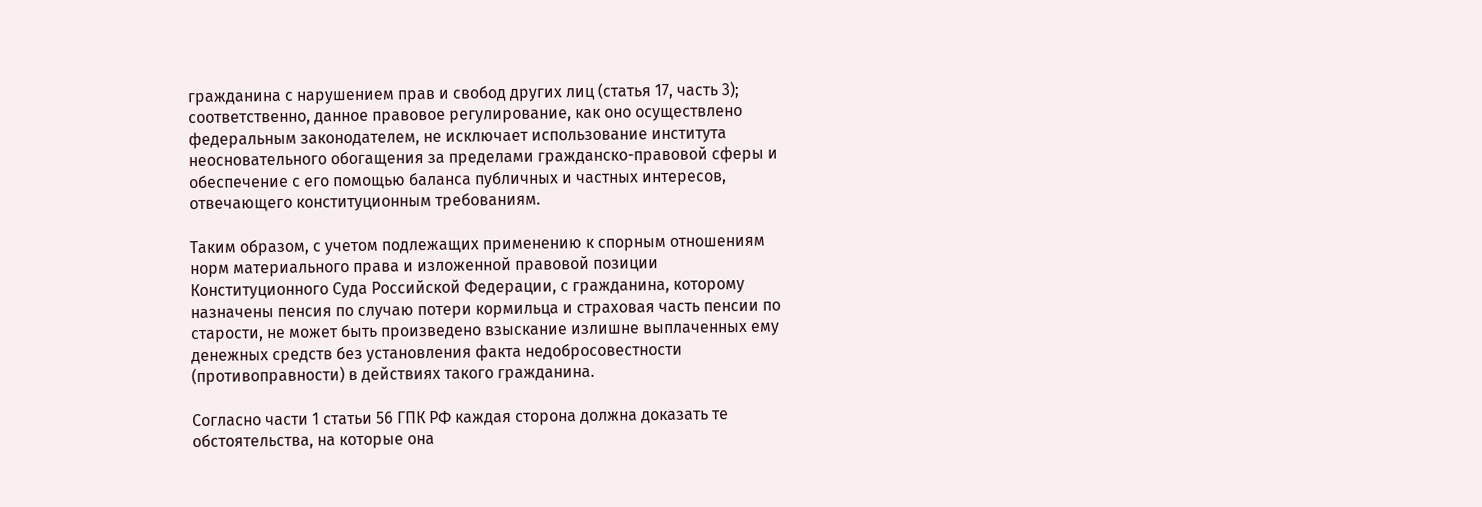гражданина с нарушением прав и свобод других лиц (статья 17, часть 3); соответственно, данное правовое регулирование, как оно осуществлено федеральным законодателем, не исключает использование института неосновательного обогащения за пределами гражданско-правовой сферы и обеспечение с его помощью баланса публичных и частных интересов, отвечающего конституционным требованиям.

Таким образом, с учетом подлежащих применению к спорным отношениям норм материального права и изложенной правовой позиции Конституционного Суда Российской Федерации, с гражданина, которому назначены пенсия по случаю потери кормильца и страховая часть пенсии по старости, не может быть произведено взыскание излишне выплаченных ему денежных средств без установления факта недобросовестности (противоправности) в действиях такого гражданина.

Согласно части 1 статьи 56 ГПК РФ каждая сторона должна доказать те обстоятельства, на которые она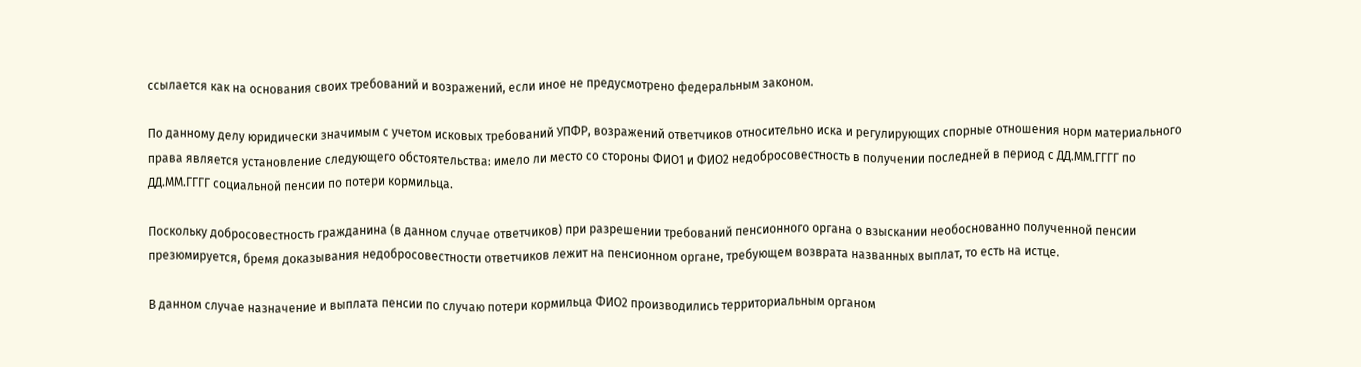ссылается как на основания своих требований и возражений, если иное не предусмотрено федеральным законом.

По данному делу юридически значимым с учетом исковых требований УПФР, возражений ответчиков относительно иска и регулирующих спорные отношения норм материального права является установление следующего обстоятельства: имело ли место со стороны ФИО1 и ФИО2 недобросовестность в получении последней в период с ДД.ММ.ГГГГ по ДД.ММ.ГГГГ социальной пенсии по потери кормильца.

Поскольку добросовестность гражданина (в данном случае ответчиков) при разрешении требований пенсионного органа о взыскании необоснованно полученной пенсии презюмируется, бремя доказывания недобросовестности ответчиков лежит на пенсионном органе, требующем возврата названных выплат, то есть на истце.

В данном случае назначение и выплата пенсии по случаю потери кормильца ФИО2 производились территориальным органом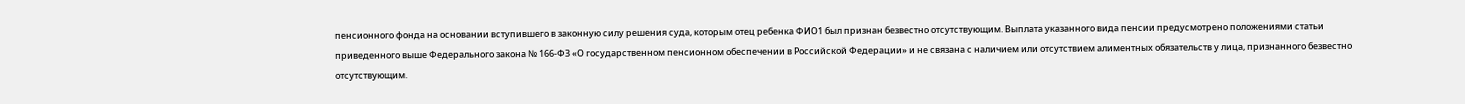пенсионного фонда на основании вступившего в законную силу решения суда, которым отец ребенка ФИО1 был признан безвестно отсутствующим. Выплата указанного вида пенсии предусмотрено положениями статьи приведенного выше Федерального закона № 166-ФЗ «О государственном пенсионном обеспечении в Российской Федерации» и не связана с наличием или отсутствием алиментных обязательств у лица, признанного безвестно отсутствующим.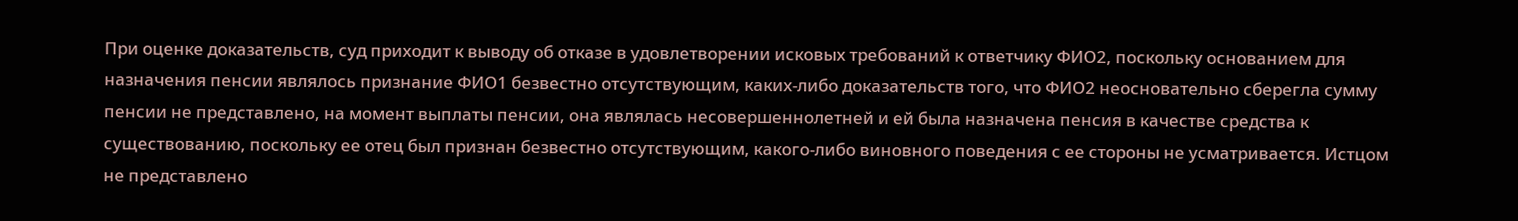При оценке доказательств, суд приходит к выводу об отказе в удовлетворении исковых требований к ответчику ФИО2, поскольку основанием для назначения пенсии являлось признание ФИО1 безвестно отсутствующим, каких-либо доказательств того, что ФИО2 неосновательно сберегла сумму пенсии не представлено, на момент выплаты пенсии, она являлась несовершеннолетней и ей была назначена пенсия в качестве средства к существованию, поскольку ее отец был признан безвестно отсутствующим, какого-либо виновного поведения с ее стороны не усматривается. Истцом не представлено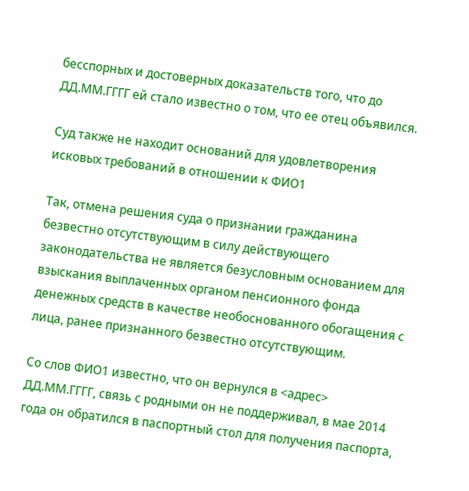бесспорных и достоверных доказательств того, что до ДД.ММ.ГГГГ ей стало известно о том, что ее отец объявился.

Суд также не находит оснований для удовлетворения исковых требований в отношении к ФИО1

Так, отмена решения суда о признании гражданина безвестно отсутствующим в силу действующего законодательства не является безусловным основанием для взыскания выплаченных органом пенсионного фонда денежных средств в качестве необоснованного обогащения с лица, ранее признанного безвестно отсутствующим.

Со слов ФИО1 известно, что он вернулся в <адрес> ДД.ММ.ГГГГ, связь с родными он не поддерживал, в мае 2014 года он обратился в паспортный стол для получения паспорта,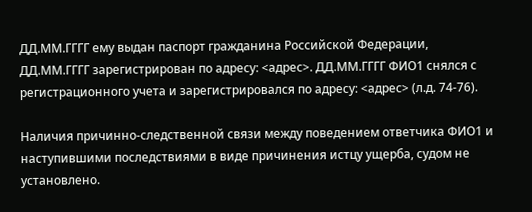ДД.ММ.ГГГГ ему выдан паспорт гражданина Российской Федерации, ДД.ММ.ГГГГ зарегистрирован по адресу: <адрес>. ДД.ММ.ГГГГ ФИО1 снялся с регистрационного учета и зарегистрировался по адресу: <адрес> (л.д. 74-76).

Наличия причинно-следственной связи между поведением ответчика ФИО1 и наступившими последствиями в виде причинения истцу ущерба, судом не установлено.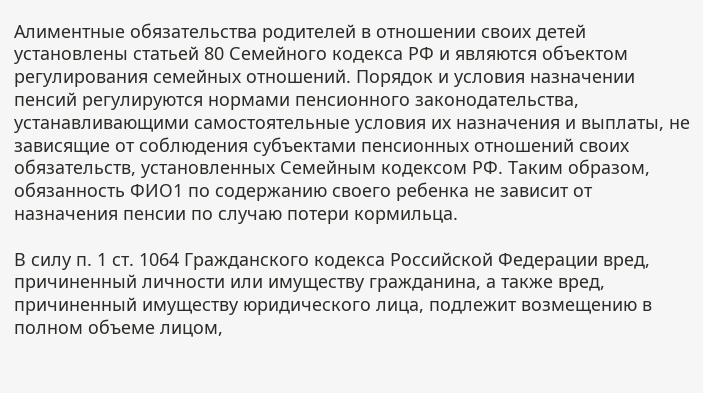Алиментные обязательства родителей в отношении своих детей установлены статьей 80 Семейного кодекса РФ и являются объектом регулирования семейных отношений. Порядок и условия назначении пенсий регулируются нормами пенсионного законодательства, устанавливающими самостоятельные условия их назначения и выплаты, не зависящие от соблюдения субъектами пенсионных отношений своих обязательств, установленных Семейным кодексом РФ. Таким образом, обязанность ФИО1 по содержанию своего ребенка не зависит от назначения пенсии по случаю потери кормильца.

В силу п. 1 ст. 1064 Гражданского кодекса Российской Федерации вред, причиненный личности или имуществу гражданина, а также вред, причиненный имуществу юридического лица, подлежит возмещению в полном объеме лицом,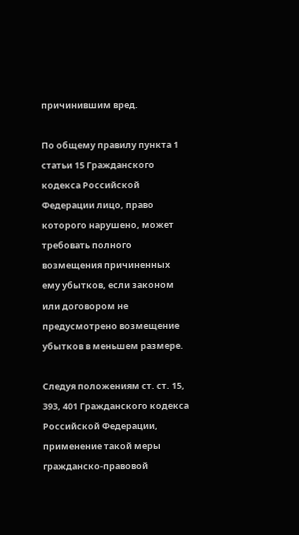причинившим вред.

По общему правилу пункта 1 статьи 15 Гражданского кодекса Российской Федерации лицо, право которого нарушено, может требовать полного возмещения причиненных ему убытков, если законом или договором не предусмотрено возмещение убытков в меньшем размере.

Следуя положениям ст. ст. 15, 393, 401 Гражданского кодекса Российской Федерации, применение такой меры гражданско-правовой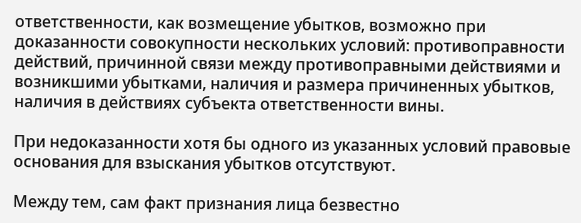ответственности, как возмещение убытков, возможно при доказанности совокупности нескольких условий: противоправности действий, причинной связи между противоправными действиями и возникшими убытками, наличия и размера причиненных убытков, наличия в действиях субъекта ответственности вины.

При недоказанности хотя бы одного из указанных условий правовые основания для взыскания убытков отсутствуют.

Между тем, сам факт признания лица безвестно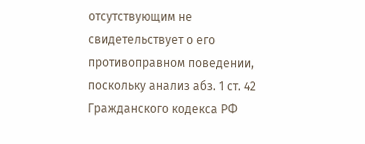отсутствующим не свидетельствует о его противоправном поведении, поскольку анализ абз. 1 ст. 42 Гражданского кодекса РФ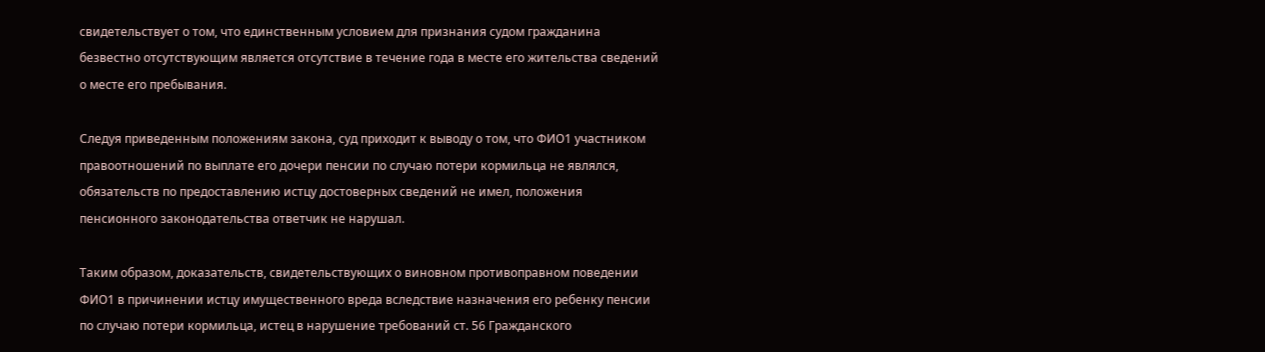свидетельствует о том, что единственным условием для признания судом гражданина безвестно отсутствующим является отсутствие в течение года в месте его жительства сведений о месте его пребывания.

Следуя приведенным положениям закона, суд приходит к выводу о том, что ФИО1 участником правоотношений по выплате его дочери пенсии по случаю потери кормильца не являлся, обязательств по предоставлению истцу достоверных сведений не имел, положения пенсионного законодательства ответчик не нарушал.

Таким образом, доказательств, свидетельствующих о виновном противоправном поведении ФИО1 в причинении истцу имущественного вреда вследствие назначения его ребенку пенсии по случаю потери кормильца, истец в нарушение требований ст. 56 Гражданского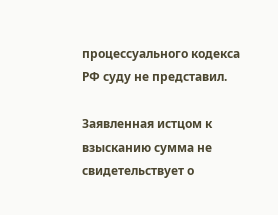процессуального кодекса РФ суду не представил.

Заявленная истцом к взысканию сумма не свидетельствует о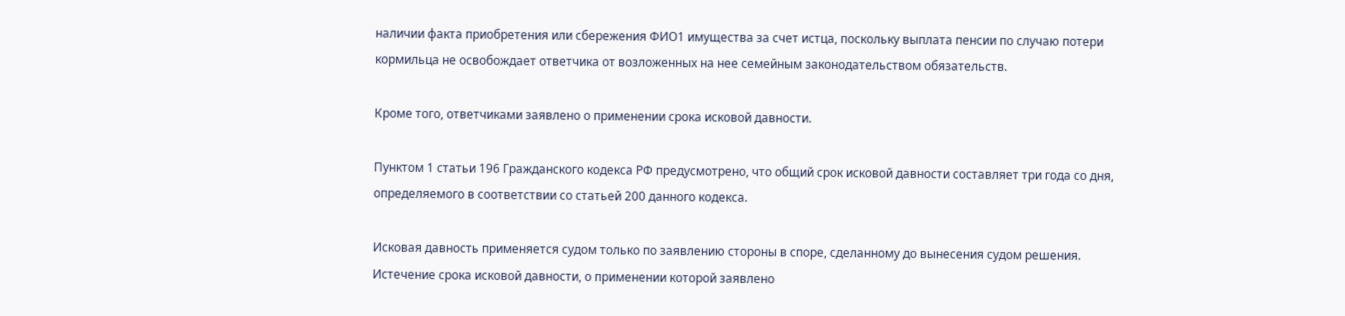наличии факта приобретения или сбережения ФИО1 имущества за счет истца, поскольку выплата пенсии по случаю потери кормильца не освобождает ответчика от возложенных на нее семейным законодательством обязательств.

Кроме того, ответчиками заявлено о применении срока исковой давности.

Пунктом 1 статьи 196 Гражданского кодекса РФ предусмотрено, что общий срок исковой давности составляет три года со дня, определяемого в соответствии со статьей 200 данного кодекса.

Исковая давность применяется судом только по заявлению стороны в споре, сделанному до вынесения судом решения. Истечение срока исковой давности, о применении которой заявлено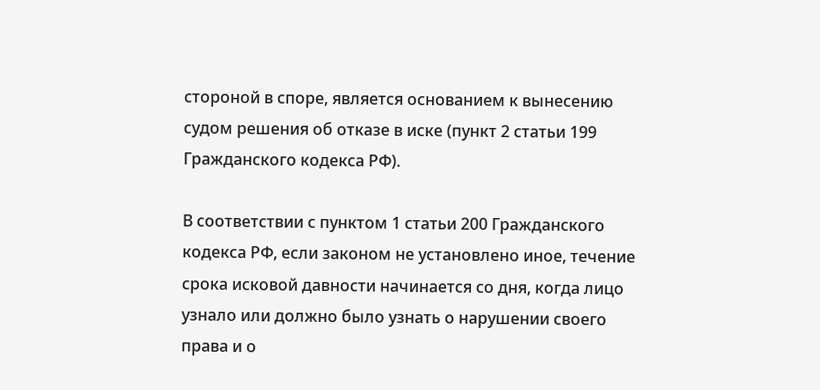стороной в споре, является основанием к вынесению судом решения об отказе в иске (пункт 2 статьи 199 Гражданского кодекса РФ).

В соответствии с пунктом 1 статьи 200 Гражданского кодекса РФ, если законом не установлено иное, течение срока исковой давности начинается со дня, когда лицо узнало или должно было узнать о нарушении своего права и о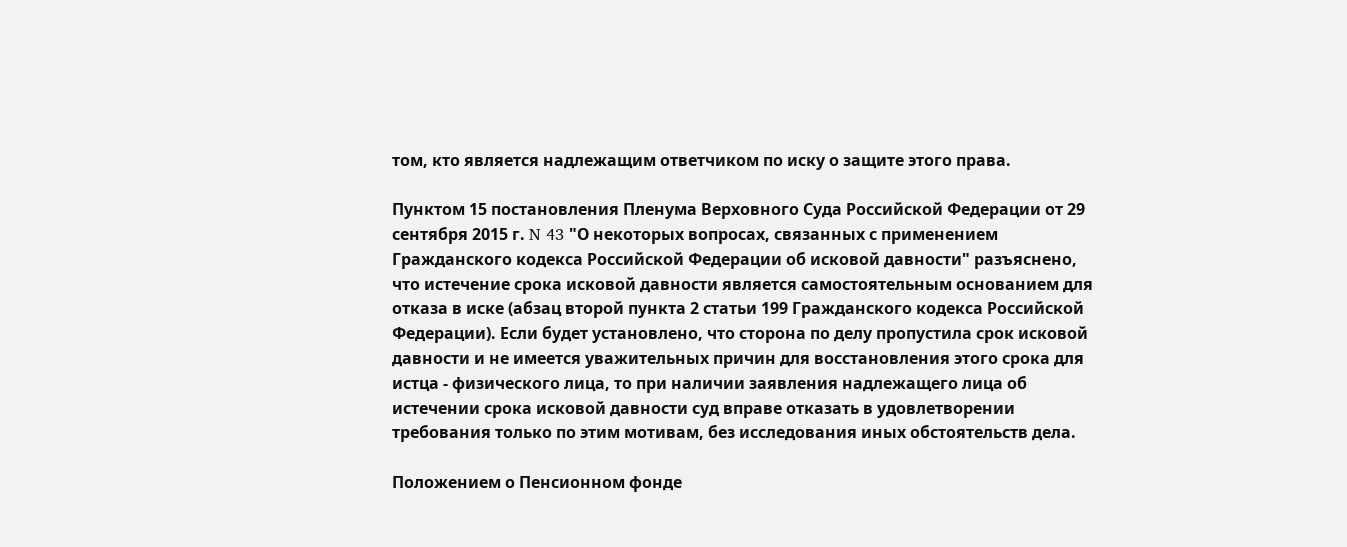том, кто является надлежащим ответчиком по иску о защите этого права.

Пунктом 15 постановления Пленума Верховного Суда Российской Федерации от 29 сентября 2015 г. N 43 "О некоторых вопросах, связанных с применением Гражданского кодекса Российской Федерации об исковой давности" разъяснено, что истечение срока исковой давности является самостоятельным основанием для отказа в иске (абзац второй пункта 2 статьи 199 Гражданского кодекса Российской Федерации). Если будет установлено, что сторона по делу пропустила срок исковой давности и не имеется уважительных причин для восстановления этого срока для истца - физического лица, то при наличии заявления надлежащего лица об истечении срока исковой давности суд вправе отказать в удовлетворении требования только по этим мотивам, без исследования иных обстоятельств дела.

Положением о Пенсионном фонде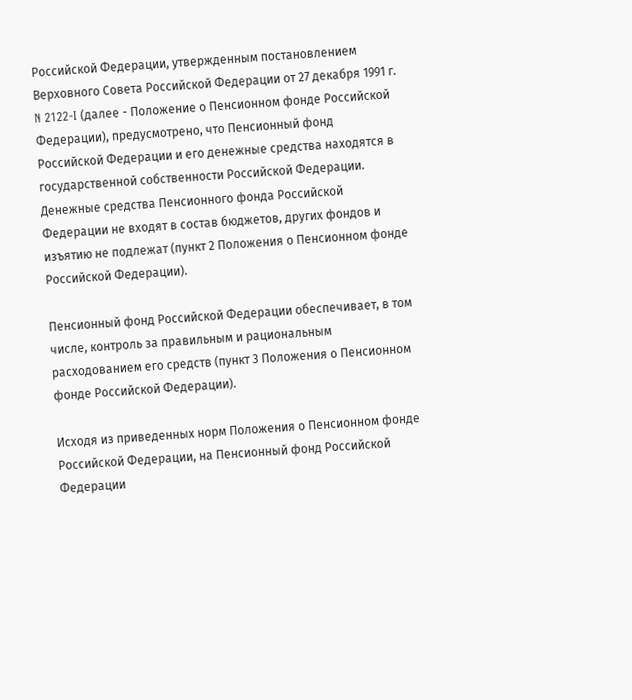Российской Федерации, утвержденным постановлением Верховного Совета Российской Федерации от 27 декабря 1991 г. N 2122-I (далее - Положение о Пенсионном фонде Российской Федерации), предусмотрено, что Пенсионный фонд Российской Федерации и его денежные средства находятся в государственной собственности Российской Федерации. Денежные средства Пенсионного фонда Российской Федерации не входят в состав бюджетов, других фондов и изъятию не подлежат (пункт 2 Положения о Пенсионном фонде Российской Федерации).

Пенсионный фонд Российской Федерации обеспечивает, в том числе, контроль за правильным и рациональным расходованием его средств (пункт 3 Положения о Пенсионном фонде Российской Федерации).

Исходя из приведенных норм Положения о Пенсионном фонде Российской Федерации, на Пенсионный фонд Российской Федерации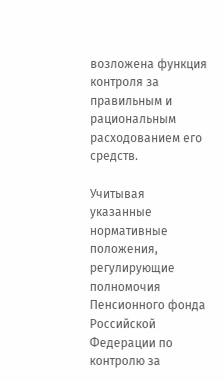возложена функция контроля за правильным и рациональным расходованием его средств.

Учитывая указанные нормативные положения, регулирующие полномочия Пенсионного фонда Российской Федерации по контролю за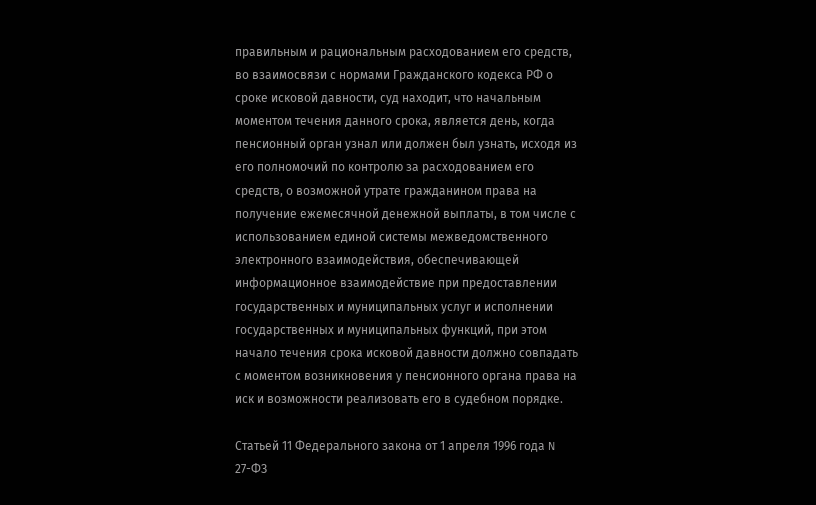правильным и рациональным расходованием его средств, во взаимосвязи с нормами Гражданского кодекса РФ о сроке исковой давности, суд находит, что начальным моментом течения данного срока, является день, когда пенсионный орган узнал или должен был узнать, исходя из его полномочий по контролю за расходованием его средств, о возможной утрате гражданином права на получение ежемесячной денежной выплаты, в том числе с использованием единой системы межведомственного электронного взаимодействия, обеспечивающей информационное взаимодействие при предоставлении государственных и муниципальных услуг и исполнении государственных и муниципальных функций, при этом начало течения срока исковой давности должно совпадать с моментом возникновения у пенсионного органа права на иск и возможности реализовать его в судебном порядке.

Статьей 11 Федерального закона от 1 апреля 1996 года N 27-ФЗ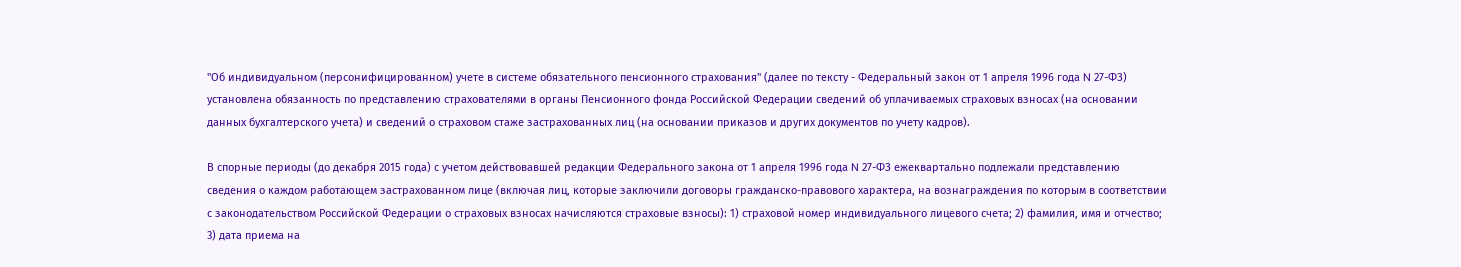"Об индивидуальном (персонифицированном) учете в системе обязательного пенсионного страхования" (далее по тексту - Федеральный закон от 1 апреля 1996 года N 27-ФЗ) установлена обязанность по представлению страхователями в органы Пенсионного фонда Российской Федерации сведений об уплачиваемых страховых взносах (на основании данных бухгалтерского учета) и сведений о страховом стаже застрахованных лиц (на основании приказов и других документов по учету кадров).

В спорные периоды (до декабря 2015 года) с учетом действовавшей редакции Федерального закона от 1 апреля 1996 года N 27-ФЗ ежеквартально подлежали представлению сведения о каждом работающем застрахованном лице (включая лиц, которые заключили договоры гражданско-правового характера, на вознаграждения по которым в соответствии с законодательством Российской Федерации о страховых взносах начисляются страховые взносы): 1) страховой номер индивидуального лицевого счета; 2) фамилия, имя и отчество; 3) дата приема на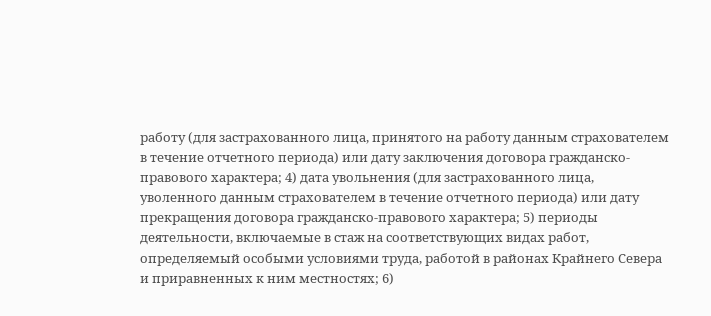работу (для застрахованного лица, принятого на работу данным страхователем в течение отчетного периода) или дату заключения договора гражданско-правового характера; 4) дата увольнения (для застрахованного лица, уволенного данным страхователем в течение отчетного периода) или дату прекращения договора гражданско-правового характера; 5) периоды деятельности, включаемые в стаж на соответствующих видах работ, определяемый особыми условиями труда, работой в районах Крайнего Севера и приравненных к ним местностях; 6)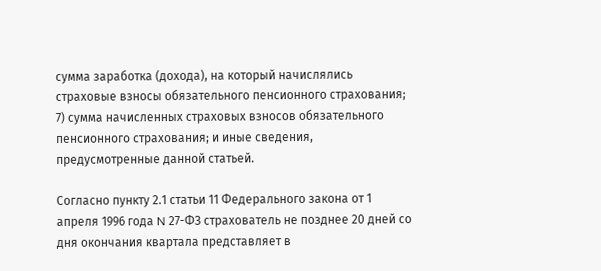сумма заработка (дохода), на который начислялись страховые взносы обязательного пенсионного страхования; 7) сумма начисленных страховых взносов обязательного пенсионного страхования; и иные сведения, предусмотренные данной статьей.

Согласно пункту 2.1 статьи 11 Федерального закона от 1 апреля 1996 года N 27-ФЗ страхователь не позднее 20 дней со дня окончания квартала представляет в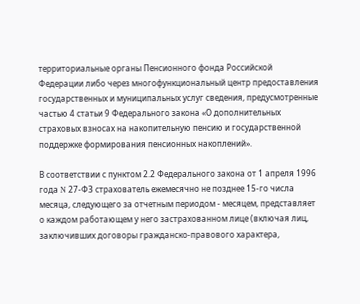территориальные органы Пенсионного фонда Российской Федерации либо через многофункциональный центр предоставления государственных и муниципальных услуг сведения, предусмотренные частью 4 статьи 9 Федерального закона «О дополнительных страховых взносах на накопительную пенсию и государственной поддержке формирования пенсионных накоплений».

В соответствии с пунктом 2.2 Федерального закона от 1 апреля 1996 года N 27-ФЗ страхователь ежемесячно не позднее 15-го числа месяца, следующего за отчетным периодом - месяцем, представляет о каждом работающем у него застрахованном лице (включая лиц, заключивших договоры гражданско-правового характера,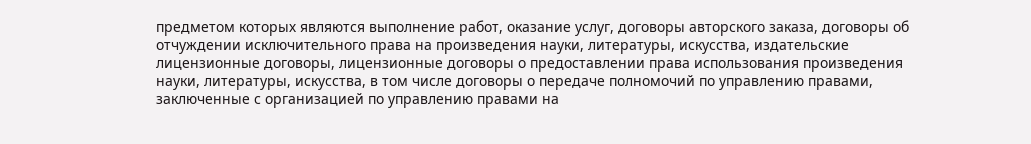предметом которых являются выполнение работ, оказание услуг, договоры авторского заказа, договоры об отчуждении исключительного права на произведения науки, литературы, искусства, издательские лицензионные договоры, лицензионные договоры о предоставлении права использования произведения науки, литературы, искусства, в том числе договоры о передаче полномочий по управлению правами, заключенные с организацией по управлению правами на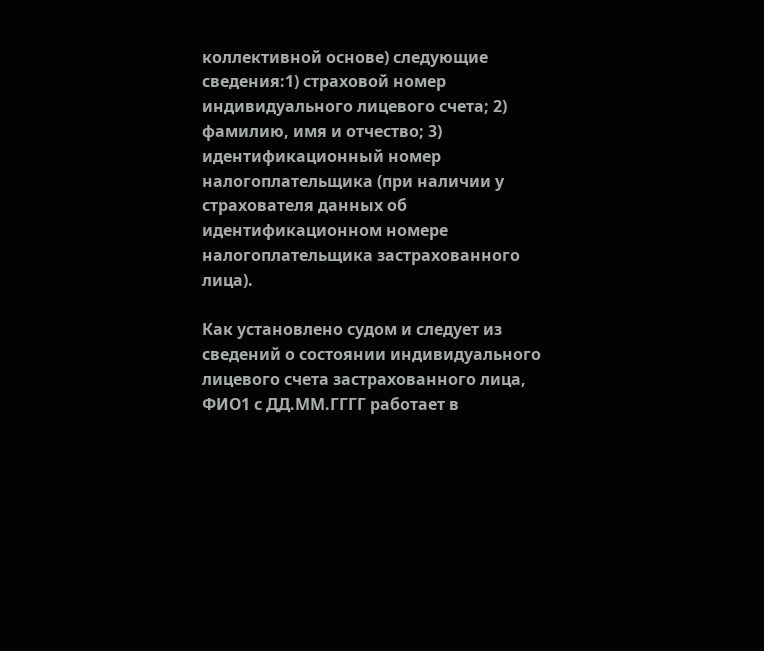коллективной основе) следующие сведения:1) страховой номер индивидуального лицевого счета; 2) фамилию, имя и отчество; 3) идентификационный номер налогоплательщика (при наличии у страхователя данных об идентификационном номере налогоплательщика застрахованного лица).

Как установлено судом и следует из сведений о состоянии индивидуального лицевого счета застрахованного лица, ФИО1 с ДД.ММ.ГГГГ работает в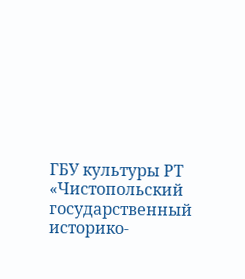ГБУ культуры РТ «Чистопольский государственный историко-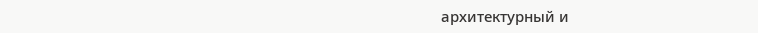архитектурный и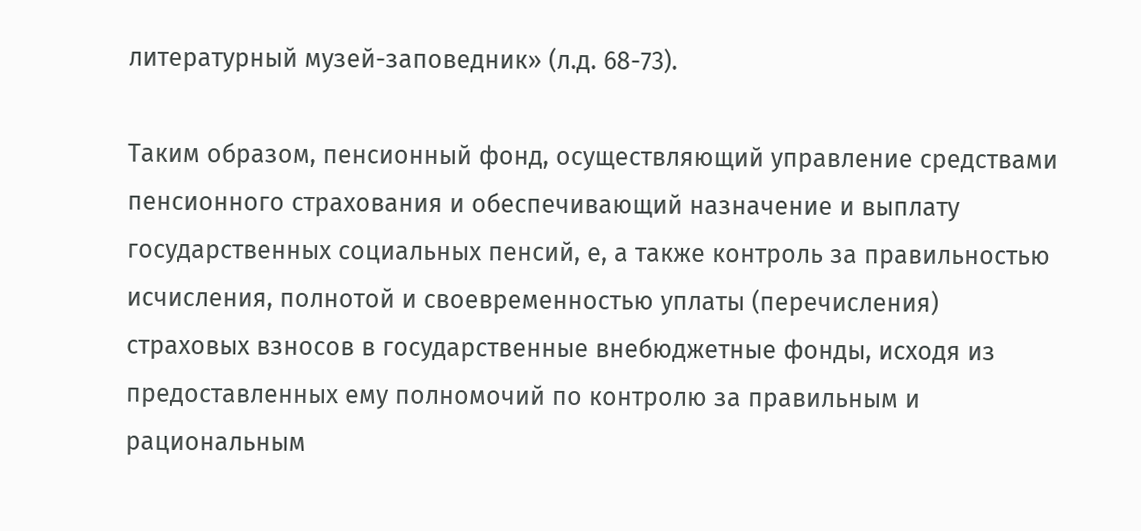литературный музей-заповедник» (л.д. 68-73).

Таким образом, пенсионный фонд, осуществляющий управление средствами пенсионного страхования и обеспечивающий назначение и выплату государственных социальных пенсий, е, а также контроль за правильностью исчисления, полнотой и своевременностью уплаты (перечисления) страховых взносов в государственные внебюджетные фонды, исходя из предоставленных ему полномочий по контролю за правильным и рациональным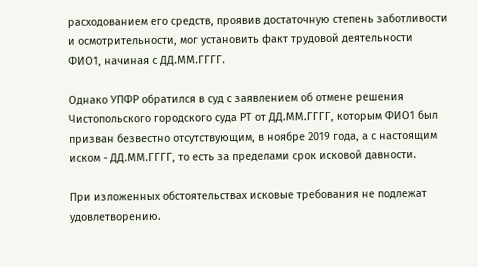расходованием его средств, проявив достаточную степень заботливости и осмотрительности, мог установить факт трудовой деятельности ФИО1, начиная с ДД.ММ.ГГГГ.

Однако УПФР обратился в суд с заявлением об отмене решения Чистопольского городского суда РТ от ДД.ММ.ГГГГ, которым ФИО1 был призван безвестно отсутствующим, в ноябре 2019 года, а с настоящим иском - ДД.ММ.ГГГГ, то есть за пределами срок исковой давности.

При изложенных обстоятельствах исковые требования не подлежат удовлетворению.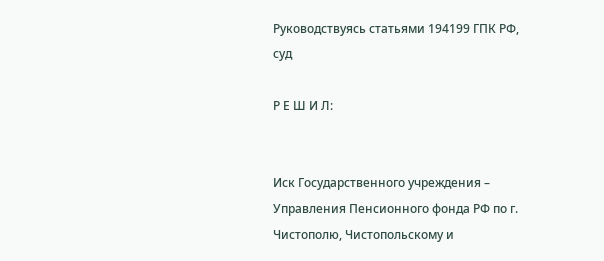Руководствуясь статьями 194199 ГПК РФ, суд

Р Е Ш И Л:


Иск Государственного учреждения – Управления Пенсионного фонда РФ по г. Чистополю, Чистопольскому и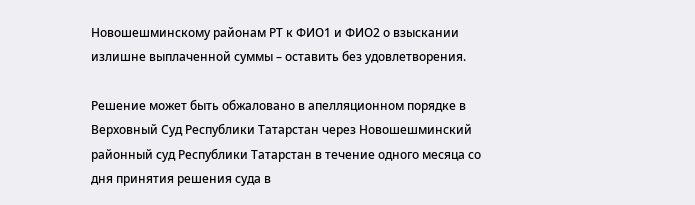Новошешминскому районам РТ к ФИО1 и ФИО2 о взыскании излишне выплаченной суммы – оставить без удовлетворения.

Решение может быть обжаловано в апелляционном порядке в Верховный Суд Республики Татарстан через Новошешминский районный суд Республики Татарстан в течение одного месяца со дня принятия решения суда в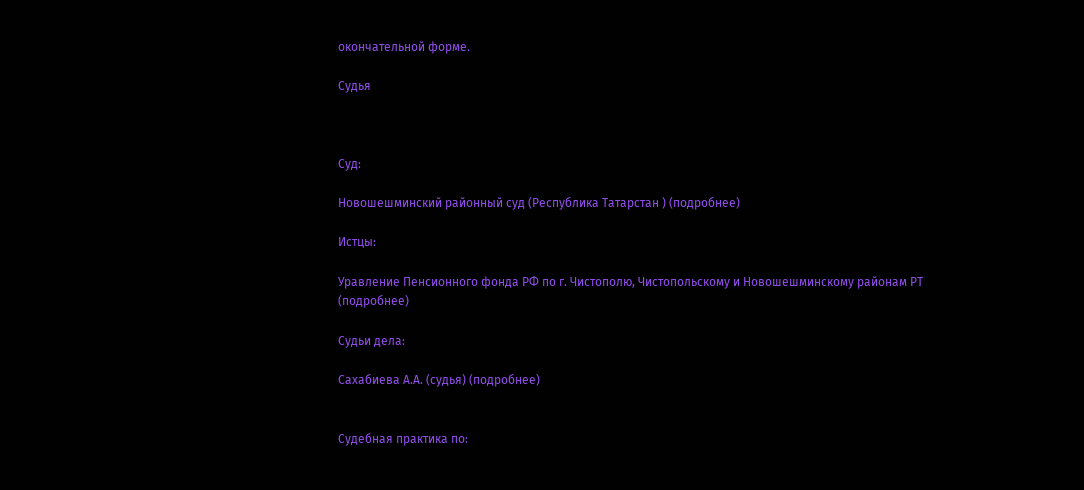окончательной форме.

Судья



Суд:

Новошешминский районный суд (Республика Татарстан ) (подробнее)

Истцы:

Уравление Пенсионного фонда РФ по г. Чистополю, Чистопольскому и Новошешминскому районам РТ (подробнее)

Судьи дела:

Сахабиева А.А. (судья) (подробнее)


Судебная практика по: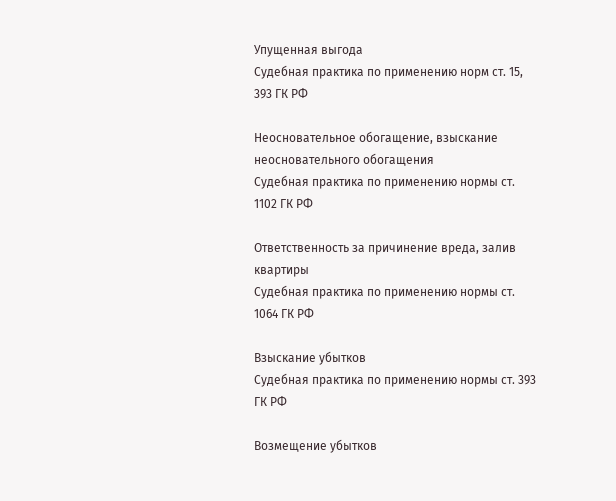Упущенная выгода
Судебная практика по применению норм ст. 15, 393 ГК РФ

Неосновательное обогащение, взыскание неосновательного обогащения
Судебная практика по применению нормы ст. 1102 ГК РФ

Ответственность за причинение вреда, залив квартиры
Судебная практика по применению нормы ст. 1064 ГК РФ

Взыскание убытков
Судебная практика по применению нормы ст. 393 ГК РФ

Возмещение убытков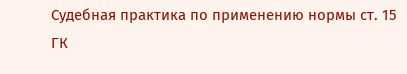Судебная практика по применению нормы ст. 15 ГК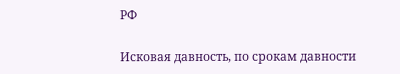РФ

Исковая давность, по срокам давности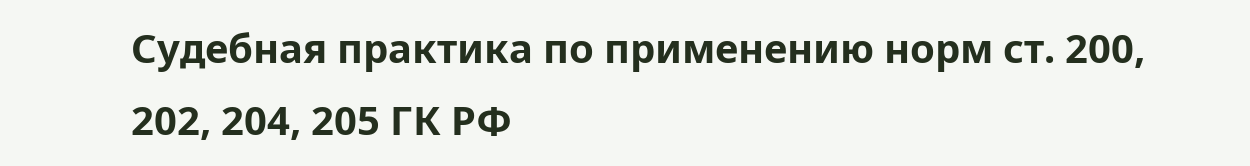Судебная практика по применению норм ст. 200, 202, 204, 205 ГК РФ